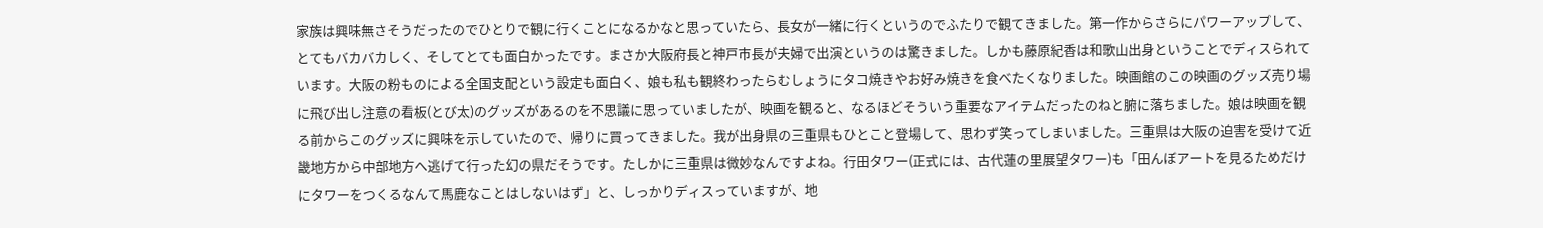家族は興味無さそうだったのでひとりで観に行くことになるかなと思っていたら、長女が一緒に行くというのでふたりで観てきました。第一作からさらにパワーアップして、とてもバカバカしく、そしてとても面白かったです。まさか大阪府長と神戸市長が夫婦で出演というのは驚きました。しかも藤原紀香は和歌山出身ということでディスられています。大阪の粉ものによる全国支配という設定も面白く、娘も私も観終わったらむしょうにタコ焼きやお好み焼きを食べたくなりました。映画館のこの映画のグッズ売り場に飛び出し注意の看板(とび太)のグッズがあるのを不思議に思っていましたが、映画を観ると、なるほどそういう重要なアイテムだったのねと腑に落ちました。娘は映画を観る前からこのグッズに興味を示していたので、帰りに買ってきました。我が出身県の三重県もひとこと登場して、思わず笑ってしまいました。三重県は大阪の迫害を受けて近畿地方から中部地方へ逃げて行った幻の県だそうです。たしかに三重県は微妙なんですよね。行田タワー(正式には、古代蓮の里展望タワー)も「田んぼアートを見るためだけにタワーをつくるなんて馬鹿なことはしないはず」と、しっかりディスっていますが、地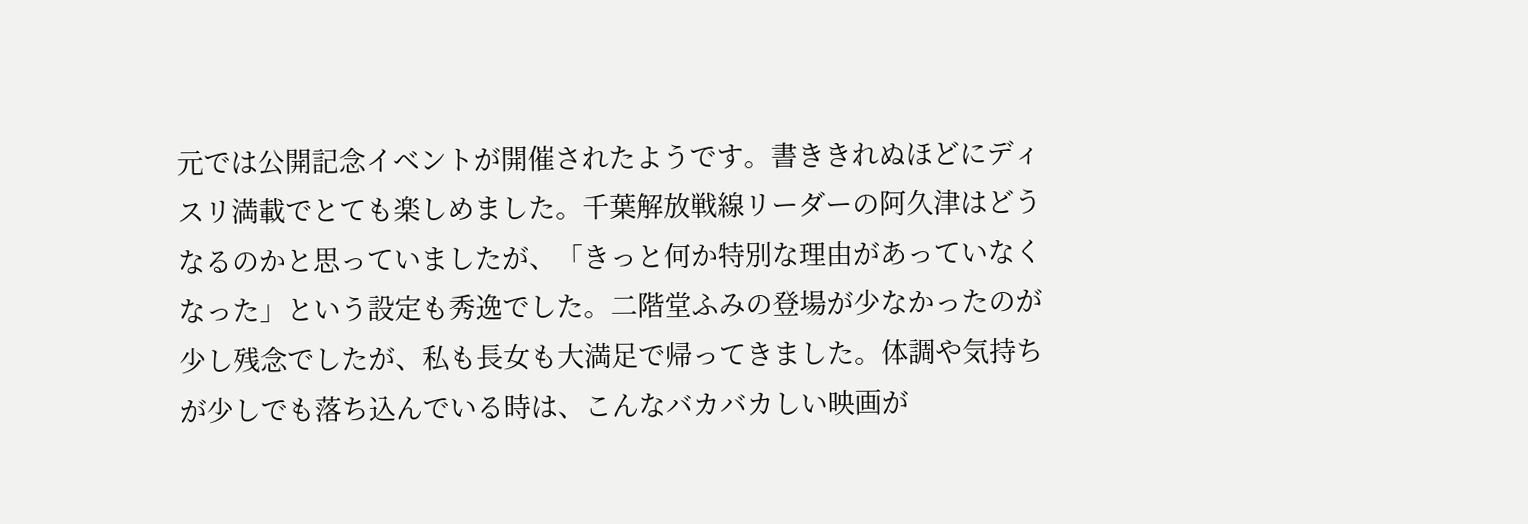元では公開記念イベントが開催されたようです。書ききれぬほどにディスリ満載でとても楽しめました。千葉解放戦線リーダーの阿久津はどうなるのかと思っていましたが、「きっと何か特別な理由があっていなくなった」という設定も秀逸でした。二階堂ふみの登場が少なかったのが少し残念でしたが、私も長女も大満足で帰ってきました。体調や気持ちが少しでも落ち込んでいる時は、こんなバカバカしい映画が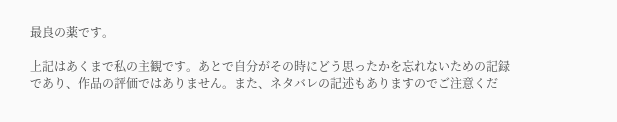最良の薬です。

上記はあくまで私の主観です。あとで自分がその時にどう思ったかを忘れないための記録であり、作品の評価ではありません。また、ネタバレの記述もありますのでご注意くだ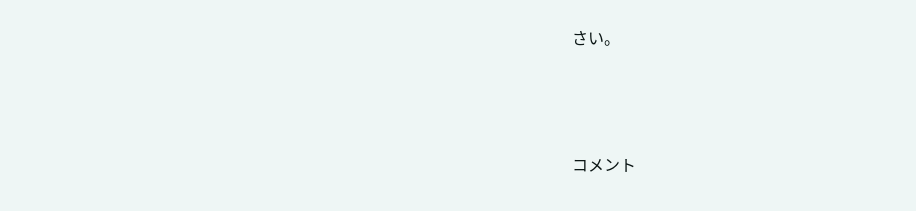さい。





コメント